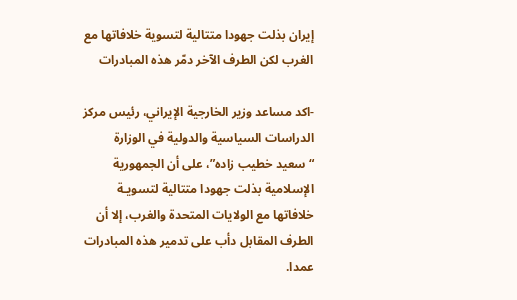إيران بذلت جهودا متتالية لتسوية خلافاتها مع الغرب لكن الطرف الآخر دمّر هذه المبادرات

-اكد مساعد وزير الخارجية الإيراني، رئيس مركز الدراسات السياسية والدولية في الوزارة “سعيد خطيب زاده”، على أن الجمهورية الإسلامية بذلت جهودا متتالية لتسويـة خلافاتها مع الولايات المتحدة والغرب، إلا أن الطرف المقابل دأب على تدمير هذه المبادرات عمدا.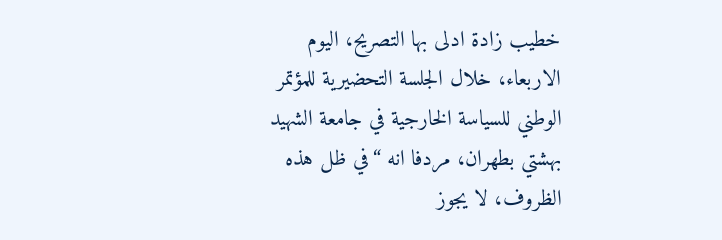خطيب زادة ادلى بها التصريح، اليوم الاربعاء، خلال الجلسة التحضيرية للمؤتمر الوطني للسياسة الخارجية في جامعة الشهيد بهشتي بطهران، مردفا انه “في ظل هذه الظروف، لا يجوز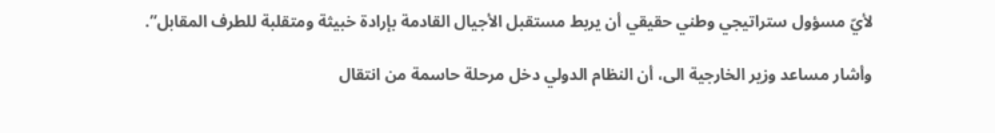لأيّ مسؤول ستراتيجي وطني حقيقي أن يربط مستقبل الأجيال القادمة بإرادة خبيثة ومتقلبة للطرف المقابل”.

وأشار مساعد وزير الخارجية الى، أن النظام الدولي دخل مرحلة حاسمة من انتقال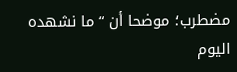مضطرب؛ موضحا أن “ما نشهده اليوم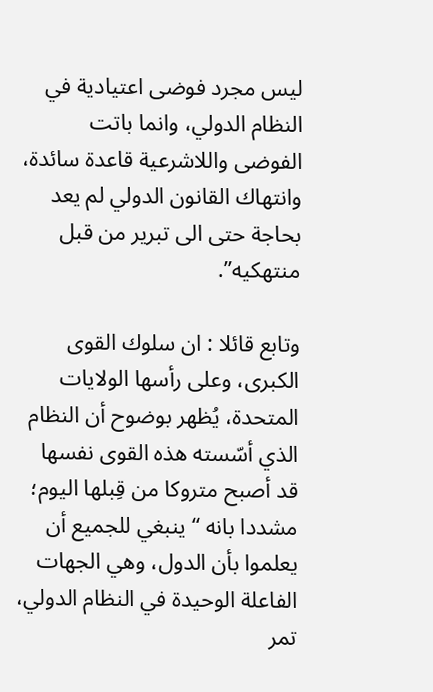ليس مجرد فوضى اعتيادية في النظام الدولي، وانما باتت الفوضى واللاشرعية قاعدة سائدة، وانتهاك القانون الدولي لم يعد بحاجة حتى الى تبرير من قبل منتهكيه”.

وتابع قائلا : ان سلوك القوى الكبرى، وعلى رأسها الولايات المتحدة، يُظهر بوضوح أن النظام الذي أسّسته هذه القوى نفسها قد أصبح متروكا من قِبلها اليوم؛ مشددا بانه “ينبغي للجميع أن يعلموا بأن الدول، وهي الجهات الفاعلة الوحيدة في النظام الدولي، تمر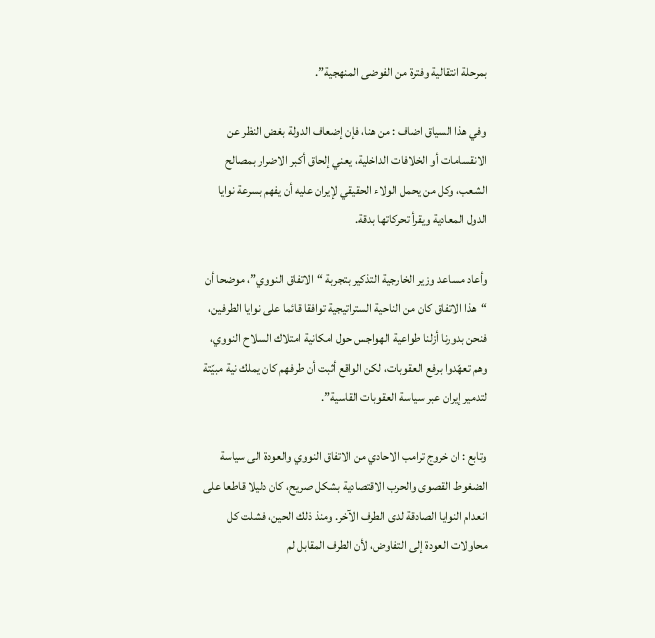بمرحلة انتقالية وفترة من الفوضى المنهجية”.

وفي هذا السياق اضاف : من هنا، فإن إضعاف الدولة بغض النظر عن الانقسامات أو الخلافات الداخلية، يعني إلحاق أكبر الاضرار بمصالح الشعب، وكل من يحمل الولاء الحقيقي لإيران عليه أن يفهم بسرعة نوايا الدول المعادية ويقرأ تحركاتها بدقة.

وأعاد مساعد وزير الخارجية التذكير بتجربة “الاتفاق النووي”، موضحا أن “هذا الاتفاق كان من الناحية الستراتيجية توافقا قائما على نوايا الطرفين، فنحن بدورنا أزلنا طواعية الهواجس حول امكانية امتلاك السلاح النووي، وهم تعهّدوا برفع العقوبات، لكن الواقع أثبت أن طرفهم كان يملك نية مبيّتة لتدمير إيران عبر سياسة العقوبات القاسية”.

وتابع : ان خروج ترامب الاحادي من الاتفاق النووي والعودة الى سياسة الضغوط القصوى والحرب الاقتصادية بشكل صريح، كان دليلا قاطعا على انعدام النوايا الصادقة لدى الطرف الآخر. ومنذ ذلك الحين، فشلت كل محاولات العودة إلى التفاوض، لأن الطرف المقابل لم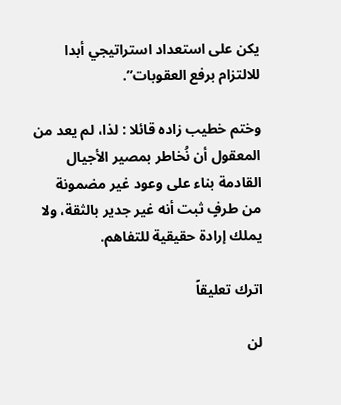يكن على استعداد استراتيجي أبدا للالتزام برفع العقوبات”.

وختم خطيب زاده قائلا : لذا، لم يعد من المعقول أن نُخاطر بمصير الأجيال القادمة بناء على وعود غير مضمونة من طرفٍ ثبت أنه غير جدير بالثقة، ولا يملك إرادة حقيقية للتفاهم.

اترك تعليقاً

لن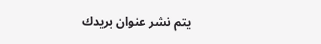يتم نشر عنوان بريدك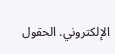الإلكتروني. الحقول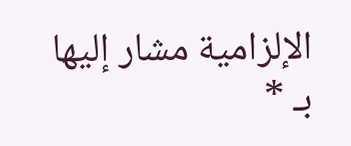الإلزامية مشار إليها بـ *